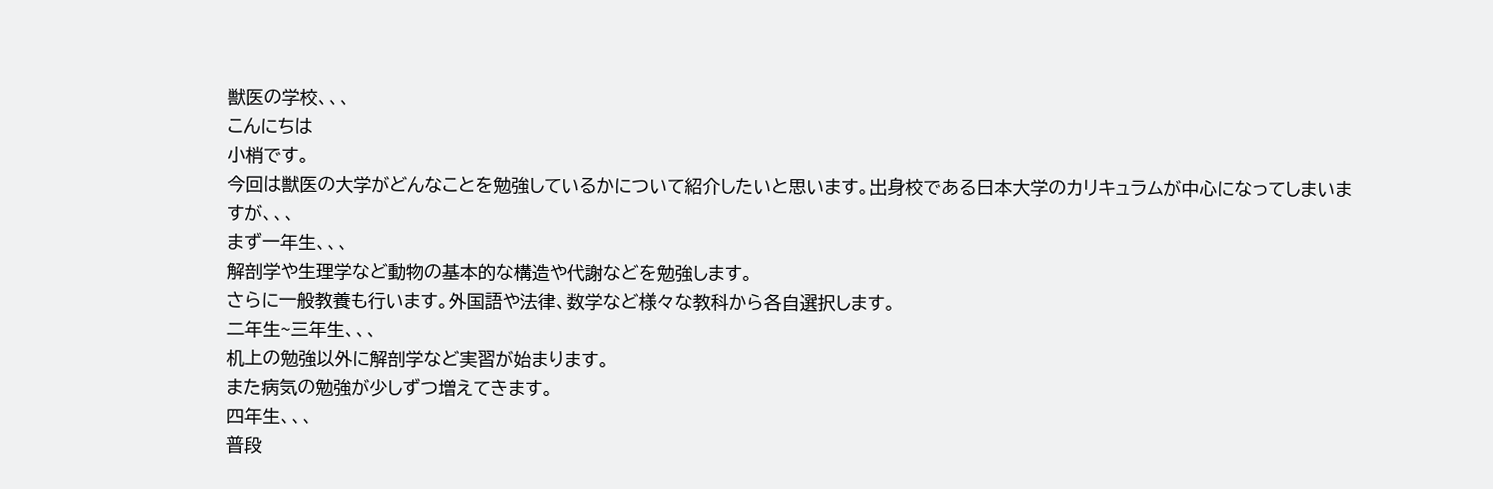獣医の学校、、、
こんにちは
小梢です。
今回は獣医の大学がどんなことを勉強しているかについて紹介したいと思います。出身校である日本大学のカリキュラムが中心になってしまいますが、、、
まず一年生、、、
解剖学や生理学など動物の基本的な構造や代謝などを勉強します。
さらに一般教養も行います。外国語や法律、数学など様々な教科から各自選択します。
二年生~三年生、、、
机上の勉強以外に解剖学など実習が始まります。
また病気の勉強が少しずつ増えてきます。
四年生、、、
普段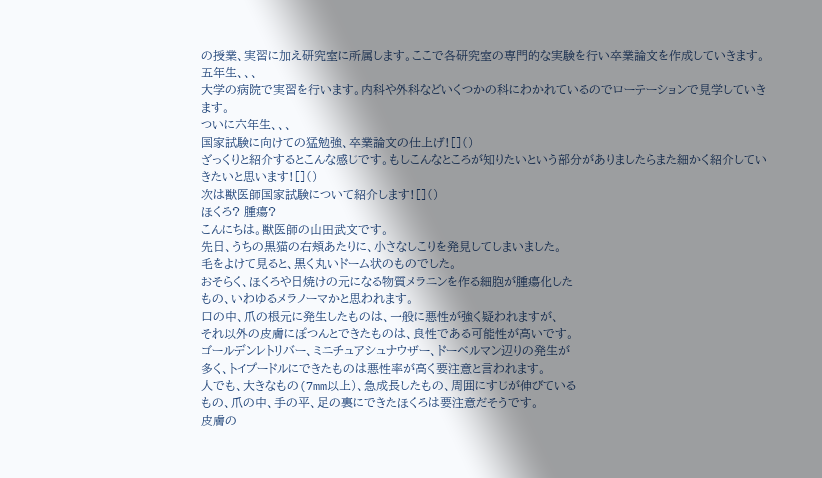の授業、実習に加え研究室に所属します。ここで各研究室の専門的な実験を行い卒業論文を作成していきます。
五年生、、、
大学の病院で実習を行います。内科や外科などいくつかの科にわかれているのでローテーションで見学していきます。
ついに六年生、、、
国家試験に向けての猛勉強、卒業論文の仕上げ![]()
ざっくりと紹介するとこんな感じです。もしこんなところが知りたいという部分がありましたらまた細かく紹介していきたいと思います![]()
次は獣医師国家試験について紹介します![]()
ほくろ? 腫瘍?
こんにちは。獣医師の山田武文です。
先日、うちの黒猫の右頬あたりに、小さなしこりを発見してしまいました。
毛をよけて見ると、黒く丸いドーム状のものでした。
おそらく、ほくろや日焼けの元になる物質メラニンを作る細胞が腫瘍化した
もの、いわゆるメラノーマかと思われます。
口の中、爪の根元に発生したものは、一般に悪性が強く疑われますが、
それ以外の皮膚にぽつんとできたものは、良性である可能性が高いです。
ゴールデンレトリバー、ミニチュアシュナウザー、ドーベルマン辺りの発生が
多く、トイプードルにできたものは悪性率が高く要注意と言われます。
人でも、大きなもの(7mm以上)、急成長したもの、周囲にすじが伸びている
もの、爪の中、手の平、足の裏にできたほくろは要注意だそうです。
皮膚の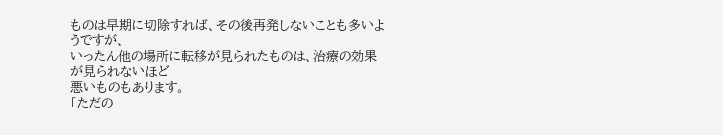ものは早期に切除すれば、その後再発しないことも多いようですが、
いったん他の場所に転移が見られたものは、治療の効果が見られないほど
悪いものもあります。
「ただの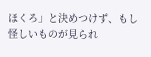ほくろ」と決めつけず、もし怪しいものが見られ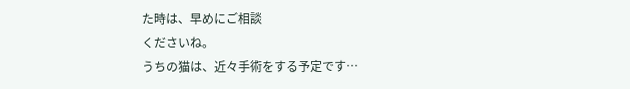た時は、早めにご相談
くださいね。
うちの猫は、近々手術をする予定です…